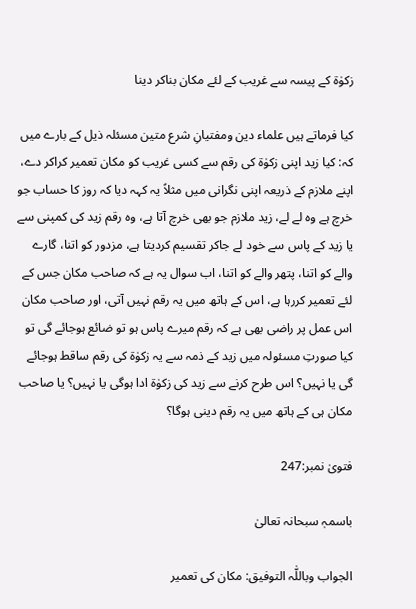زکوٰۃ کے پیسہ سے غریب کے لئے مکان بناکر دینا

کیا فرماتے ہیں علماء دین ومفتیانِ شرع متین مسئلہ ذیل کے بارے میں کہ: کیا زید اپنی زکوٰۃ کی رقم سے کسی غریب کو مکان تعمیر کراکر دے، اپنے ملازم کے ذریعہ اپنی نگرانی میں مثلاً یہ کہہ دیا کہ روز کا حساب جو خرچ ہے وہ لے لے، زید ملازم جو بھی خرچ آتا ہے، وہ رقم زید کی کمپنی سے یا زید کے پاس سے خود لے جاکر تقسیم کردیتا ہے، مزدور کو اتنا، گارے والے کو اتنا، پتھر والے کو اتنا، اب سوال یہ ہے کہ صاحب مکان جس کے لئے تعمیر کررہا ہے، اس کے ہاتھ میں یہ رقم نہیں آتی، اور صاحب مکان اس عمل پر راضی بھی ہے کہ رقم میرے پاس ہو تو ضائع ہوجائے گی تو کیا صورتِ مسئولہ میں زید کے ذمہ سے یہ زکوٰۃ کی رقم ساقط ہوجائے گی یا نہیں؟ اس طرح کرنے سے زید کی زکوٰۃ ادا ہوگی یا نہیں؟ یا صاحب مکان ہی کے ہاتھ میں یہ رقم دینی ہوگا؟

فتویٰ نمبر:247

باسمہٖ سبحانہ تعالیٰ

الجواب وباللّٰہ التوفیق: مکان کی تعمیر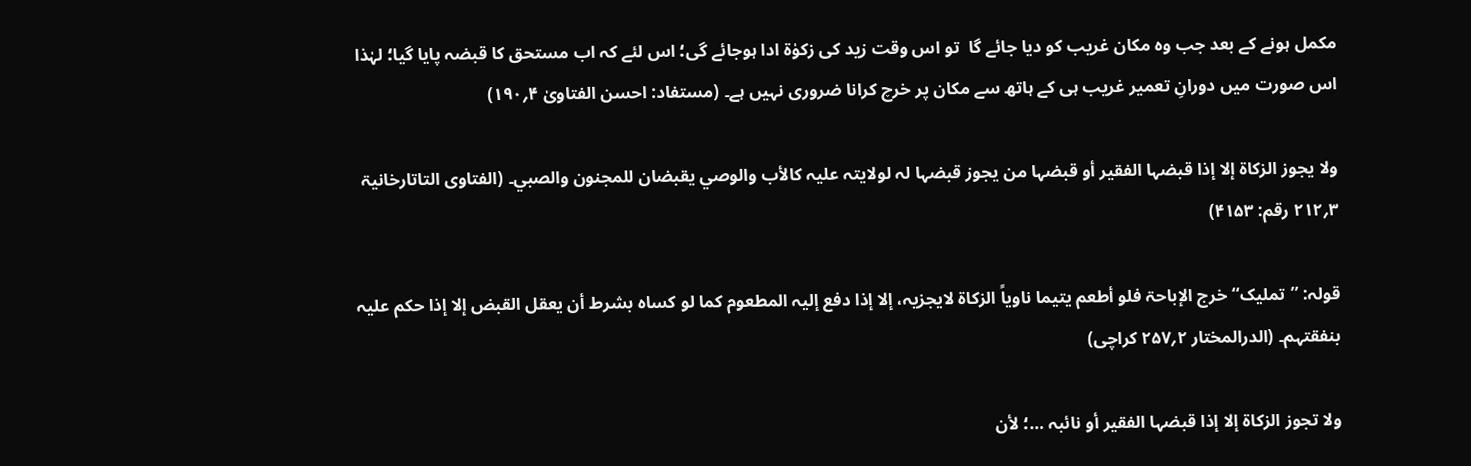مکمل ہونے کے بعد جب وہ مکان غریب کو دیا جائے گا  تو اس وقت زید کی زکوٰۃ ادا ہوجائے گی؛ اس لئے کہ اب مستحق کا قبضہ پایا گیا؛ لہٰذا اس صورت میں دورانِ تعمیر غریب ہی کے ہاتھ سے مکان پر خرچ کرانا ضروری نہیں ہے۔ (مستفاد: احسن الفتاویٰ ۴؍۱۹۰)

ولا یجوز الزکاۃ إلا إذا قبضہا الفقیر أو قبضہا من یجوز قبضہا لہ لولایتہ علیہ کالأب والوصي یقبضان للمجنون والصبي۔ (الفتاوی التاتارخانیۃ ۳؍۲۱۲ رقم: ۴۱۵۳)

قولہ: ’’تملیک‘‘ خرج الإباحۃ فلو أطعم یتیما ناویاً الزکاۃ لایجزیہ، إلا إذا دفع إلیہ المطعوم کما لو کساہ بشرط أن یعقل القبض إلا إذا حکم علیہ بنفقتہم۔ (الدرالمختار ۲؍۲۵۷ کراچی)

ولا تجوز الزکاۃ إلا إذا قبضہا الفقیر أو نائبہ …؛ لأن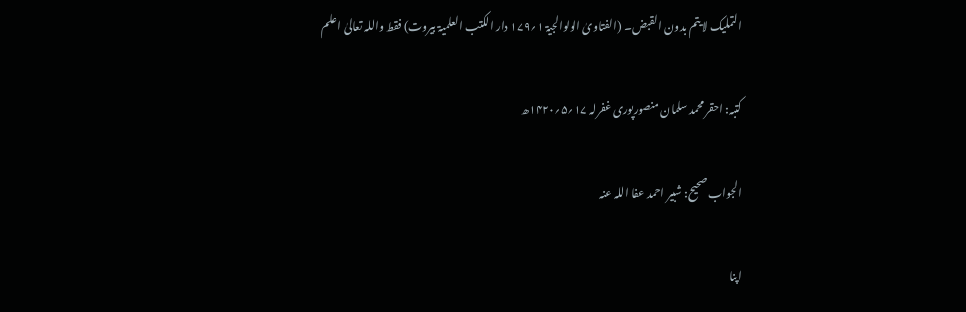التملیک لا یتم بدون القبض۔ (الفتاویٰ الولوالجیۃ ۱؍۱۷۹ دار الکتب العلمیۃ بیروت) فقط واللہ تعالیٰ اعلم

کتبہ: احقر محمد سلمان منصورپوری غفرلہ ۱۷؍۵؍۱۴۲۰ھ

الجواب صحیح: شبیر احمد عفا اللہ عنہ

اپنا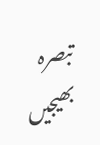تبصرہ بھیجیں